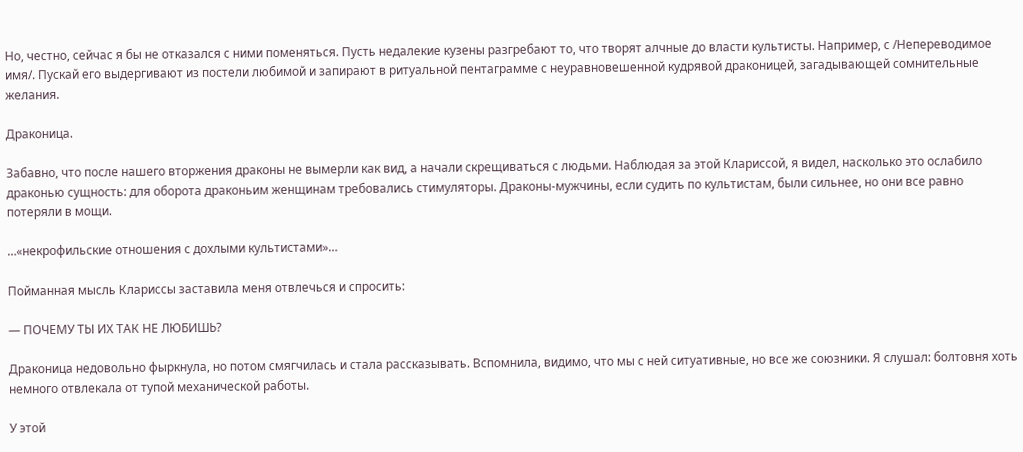Но, честно, сейчас я бы не отказался с ними поменяться. Пусть недалекие кузены разгребают то, что творят алчные до власти культисты. Например, с /Непереводимое имя/. Пускай его выдергивают из постели любимой и запирают в ритуальной пентаграмме с неуравновешенной кудрявой драконицей, загадывающей сомнительные желания.

Драконица.

Забавно, что после нашего вторжения драконы не вымерли как вид, а начали скрещиваться с людьми. Наблюдая за этой Клариссой, я видел, насколько это ослабило драконью сущность: для оборота драконьим женщинам требовались стимуляторы. Драконы-мужчины, если судить по культистам, были сильнее, но они все равно потеряли в мощи.

…«некрофильские отношения с дохлыми культистами»…

Пойманная мысль Клариссы заставила меня отвлечься и спросить:

— ПОЧЕМУ ТЫ ИХ ТАК НЕ ЛЮБИШЬ?

Драконица недовольно фыркнула, но потом смягчилась и стала рассказывать. Вспомнила, видимо, что мы с ней ситуативные, но все же союзники. Я слушал: болтовня хоть немного отвлекала от тупой механической работы.

У этой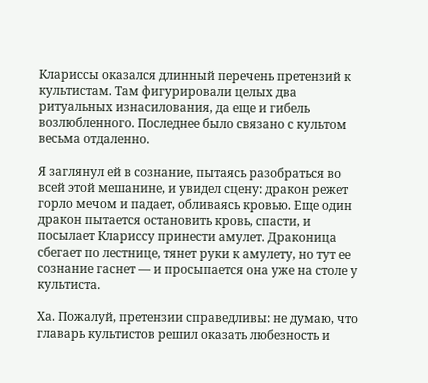Клариссы оказался длинный перечень претензий к культистам. Там фигурировали целых два ритуальных изнасилования, да еще и гибель возлюбленного. Последнее было связано с культом весьма отдаленно.

Я заглянул ей в сознание, пытаясь разобраться во всей этой мешанине, и увидел сцену: дракон режет горло мечом и падает, обливаясь кровью. Еще один дракон пытается остановить кровь, спасти, и посылает Клариссу принести амулет. Драконица сбегает по лестнице, тянет руки к амулету, но тут ее сознание гаснет — и просыпается она уже на столе у культиста.

Ха. Пожалуй, претензии справедливы: не думаю, что главарь культистов решил оказать любезность и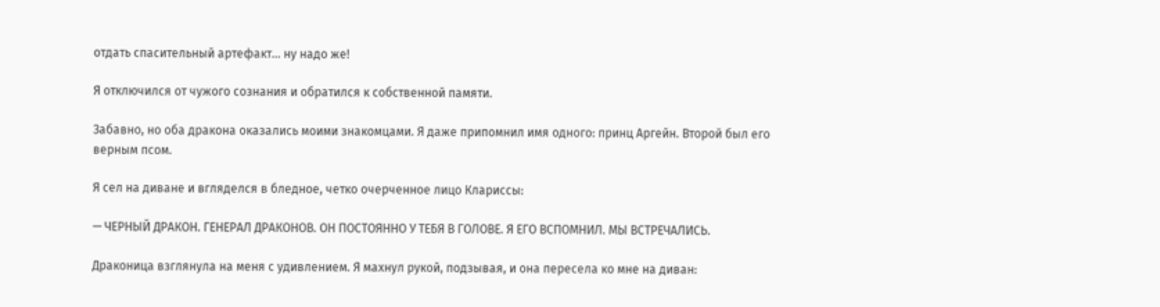отдать спасительный артефакт… ну надо же!

Я отключился от чужого сознания и обратился к собственной памяти.

Забавно, но оба дракона оказались моими знакомцами. Я даже припомнил имя одного: принц Аргейн. Второй был его верным псом.

Я сел на диване и вгляделся в бледное, четко очерченное лицо Клариссы:

— ЧЕРНЫЙ ДРАКОН. ГЕНЕРАЛ ДРАКОНОВ. ОН ПОСТОЯННО У ТЕБЯ В ГОЛОВЕ. Я ЕГО ВСПОМНИЛ. МЫ ВСТРЕЧАЛИСЬ.

Драконица взглянула на меня с удивлением. Я махнул рукой, подзывая, и она пересела ко мне на диван: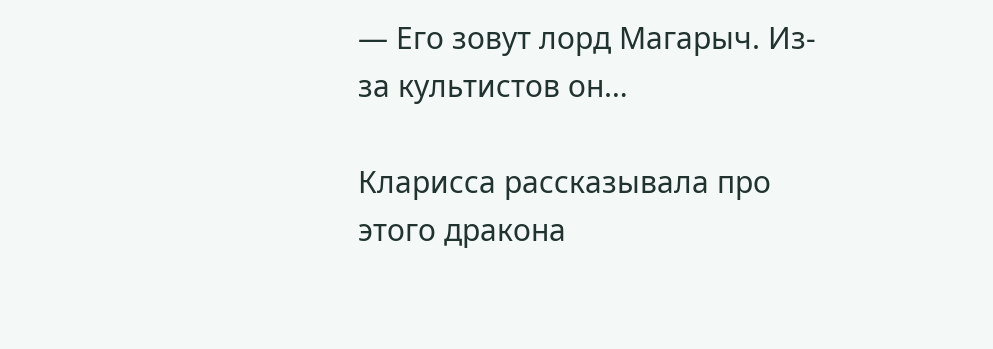— Его зовут лорд Магарыч. Из-за культистов он…

Кларисса рассказывала про этого дракона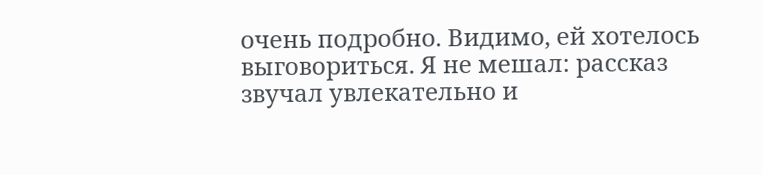очень подробно. Видимо, ей хотелось выговориться. Я не мешал: рассказ звучал увлекательно и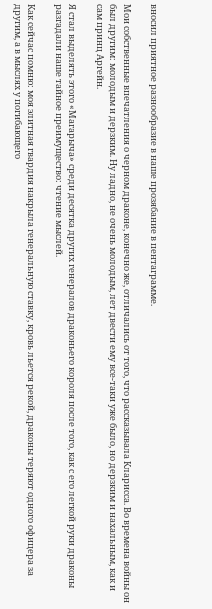вносил приятное разнообразие в наше прозябание в пентаграмме.

Мои собственные впечатления о черном драконе, конечно же, отличались от того, что рассказывала Кларисса. Во времена войны он был другим: молодым и дерзким. Ну ладно, не очень молодым, лет двести ему все-таки уже было, но дерзким и нахальным, как и сам принц Аргейн.

Я стал выделять этого «Магарыча» среди десятка других генералов драконьего короля после того, как с его легкой руки драконы разгадали наше тайное преимущество: чтение мыслей.

Как сейчас помню: моя элитная гвардия накрыла генеральную ставку, кровь льется рекой, драконы теряют одного офицера за другим, а в мыслях у погибающего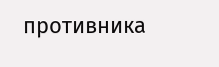противника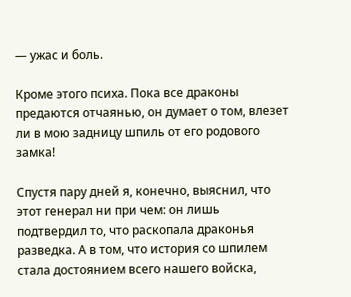— ужас и боль.

Кроме этого психа. Пока все драконы предаются отчаянью, он думает о том, влезет ли в мою задницу шпиль от его родового замка!

Спустя пару дней я, конечно, выяснил, что этот генерал ни при чем: он лишь подтвердил то, что раскопала драконья разведка. А в том, что история со шпилем стала достоянием всего нашего войска,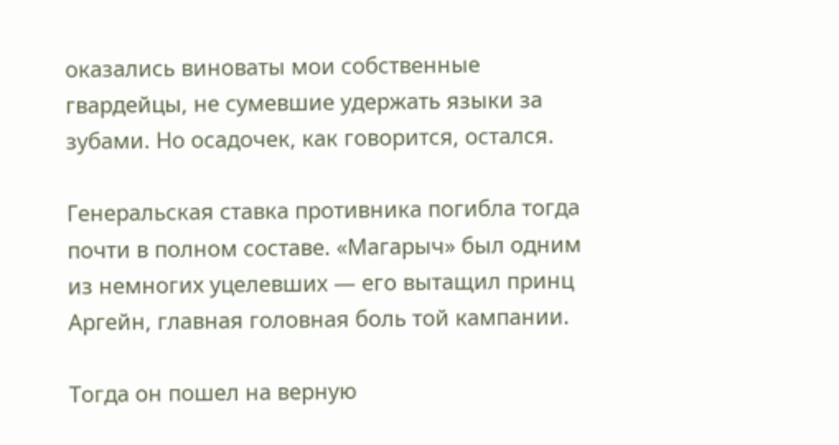оказались виноваты мои собственные гвардейцы, не сумевшие удержать языки за зубами. Но осадочек, как говорится, остался.

Генеральская ставка противника погибла тогда почти в полном составе. «Магарыч» был одним из немногих уцелевших — его вытащил принц Аргейн, главная головная боль той кампании.

Тогда он пошел на верную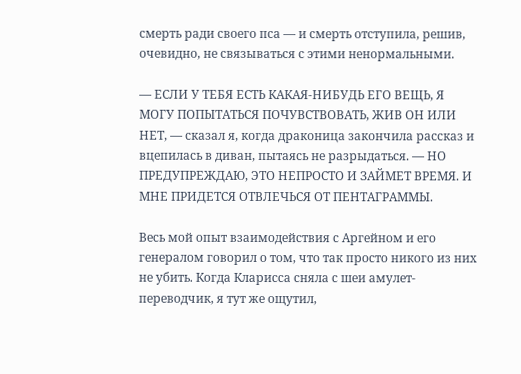смерть ради своего пса — и смерть отступила, решив, очевидно, не связываться с этими ненормальными.

— ЕСЛИ У ТЕБЯ ЕСТЬ КАКАЯ-НИБУДЬ ЕГО ВЕЩЬ, Я МОГУ ПОПЫТАТЬСЯ ПОЧУВСТВОВАТЬ, ЖИВ ОН ИЛИ НЕТ, — сказал я, когда драконица закончила рассказ и вцепилась в диван, пытаясь не разрыдаться. — НО ПРЕДУПРЕЖДАЮ, ЭТО НЕПРОСТО И ЗАЙМЕТ ВРЕМЯ. И МНЕ ПРИДЕТСЯ ОТВЛЕЧЬСЯ ОТ ПЕНТАГРАММЫ.

Весь мой опыт взаимодействия с Аргейном и его генералом говорил о том, что так просто никого из них не убить. Когда Кларисса сняла с шеи амулет-переводчик, я тут же ощутил,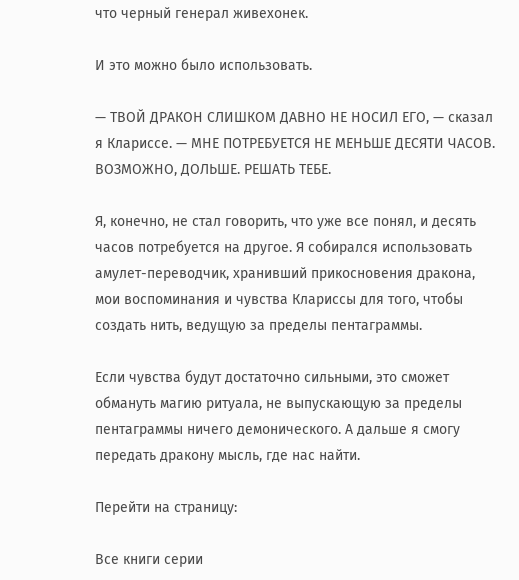что черный генерал живехонек.

И это можно было использовать.

— ТВОЙ ДРАКОН СЛИШКОМ ДАВНО НЕ НОСИЛ ЕГО, — сказал я Клариссе. — МНЕ ПОТРЕБУЕТСЯ НЕ МЕНЬШЕ ДЕСЯТИ ЧАСОВ. ВОЗМОЖНО, ДОЛЬШЕ. РЕШАТЬ ТЕБЕ.

Я, конечно, не стал говорить, что уже все понял, и десять часов потребуется на другое. Я собирался использовать амулет-переводчик, хранивший прикосновения дракона, мои воспоминания и чувства Клариссы для того, чтобы создать нить, ведущую за пределы пентаграммы.

Если чувства будут достаточно сильными, это сможет обмануть магию ритуала, не выпускающую за пределы пентаграммы ничего демонического. А дальше я смогу передать дракону мысль, где нас найти.

Перейти на страницу:

Все книги серии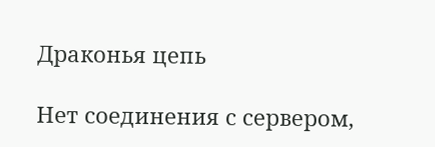Драконья цепь

Нет соединения с сервером,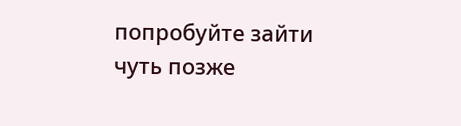попробуйте зайти чуть позже